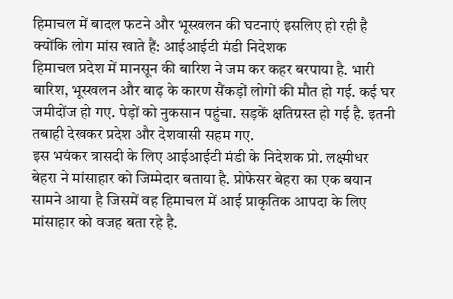हिमाचल में बादल फटने और भूस्खलन की घटनाएं इसलिए हो रही है क्योंकि लोग मांस खाते हैं: आईआईटी मंडी निदेशक
हिमाचल प्रदेश में मानसून की बारिश ने जम कर कहर बरपाया है. भारी बारिश, भूस्खलन और बाढ़ के कारण सैंकड़ों लोगों की मौत हो गई. कई घर जमीदोंज हो गए. पेड़ों को नुकसान पहुंचा. सड़कें क्षतिग्रस्त हो गई है. इतनी तबाही देखकर प्रदेश और देशवासी सहम गए.
इस भयंकर त्रासदी के लिए आईआईटी मंडी के निदेशक प्रो. लक्ष्मीधर बेहरा ने मांसाहार को जिम्मेदार बताया है. प्रोफेसर बेहरा का एक बयान सामने आया है जिसमें वह हिमाचल में आई प्राकृतिक आपदा के लिए मांसाहार को वजह बता रहे है.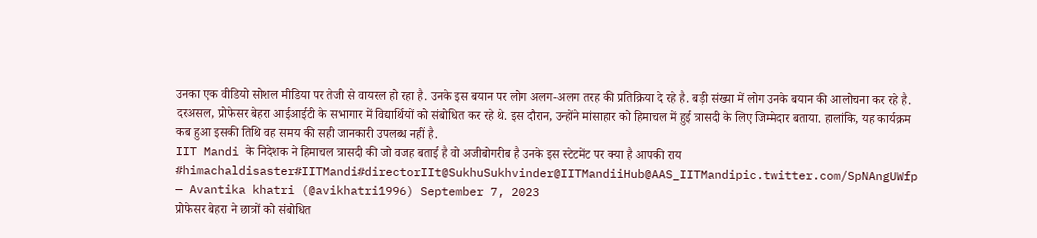उनका एक वीडियो सोशल मीडिया पर तेजी से वायरल हो रहा है. उनके इस बयान पर लोग अलग-अलग तरह की प्रतिक्रिया दे रहे है. बड़ी संख्या में लोग उनके बयान की आलोचना कर रहे है.
दरअसल, प्रोफेसर बेहरा आईआईटी के सभागार में विद्यार्थियों को संबोधित कर रहे थे. इस दौरान, उन्होंने मांसाहार को हिमाचल में हुई त्रासदी के लिए जिम्मेदार बताया. हालांकि, यह कार्यक्रम कब हुआ इसकी तिथि वह समय की सही जानकारी उपलब्ध नहीं है.
IIT Mandi के निदेशक ने हिमाचल त्रासदी की जो वजह बताई है वो अजीबोगरीब है उनके इस स्टेटमेंट पर क्या है आपकी राय #himachaldisaster#IITMandi#directorIIt@SukhuSukhvinder@IITMandiiHub@AAS_IITMandipic.twitter.com/SpNAngUWfp
— Avantika khatri (@avikhatri1996) September 7, 2023
प्रोफेसर बेहरा ने छात्रों को संबोधित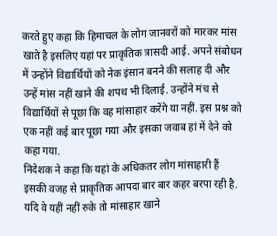करते हुए कहा कि हिमाचल के लोग जानवरों को मारकर मांस खाते है इसलिए यहां पर प्राकृतिक त्रासदी आई. अपने संबोधन में उन्होंने विद्यार्थियों को नेक इंसान बनने की सलाह दी और उन्हें मांस नहीं खाने की शपथ भी दिलाई. उन्होंने मंच से विद्यार्थियों से पूछा कि वह मांसाहार करेंगे या नहीं. इस प्रश्न को एक नहीं कई बार पूछा गया और इसका जवाब हां में देने को कहा गया.
निदेशक ने कहा कि यहां के अधिकतर लोग मांसाहारी हैं इसकी वजह से प्राकृतिक आपदा बार बार कहर बरपा रही है. यदि वे यहीं नहीं रुके तो मांसाहार खाने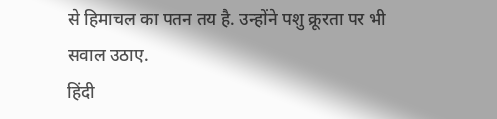से हिमाचल का पतन तय है. उन्होंने पशु क्रूरता पर भी सवाल उठाए.
हिंदी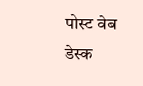पोस्ट वेब डेस्क